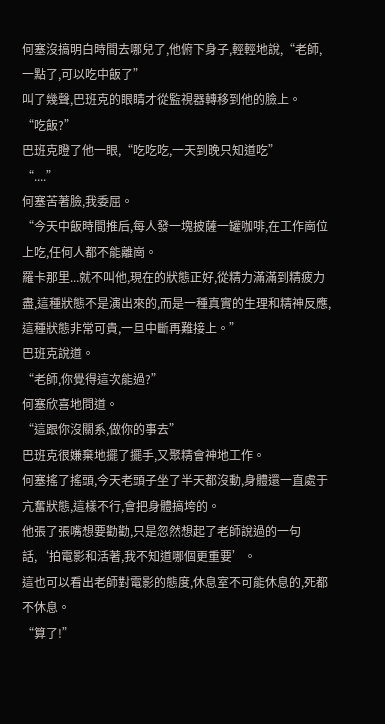何塞沒搞明白時間去哪兒了,他俯下身子,輕輕地說,“老師,一點了,可以吃中飯了”
叫了幾聲,巴班克的眼睛才從監視器轉移到他的臉上。
“吃飯?”
巴班克瞪了他一眼,“吃吃吃,一天到晚只知道吃”
“....”
何塞苦著臉,我委屈。
“今天中飯時間推后,每人發一塊披薩一罐咖啡,在工作崗位上吃,任何人都不能離崗。
羅卡那里...就不叫他,現在的狀態正好,從精力滿滿到精疲力盡,這種狀態不是演出來的,而是一種真實的生理和精神反應,這種狀態非常可貴,一旦中斷再難接上。”
巴班克說道。
“老師,你覺得這次能過?”
何塞欣喜地問道。
“這跟你沒關系,做你的事去”
巴班克很嫌棄地擺了擺手,又聚精會神地工作。
何塞搖了搖頭,今天老頭子坐了半天都沒動,身體還一直處于亢奮狀態,這樣不行,會把身體搞垮的。
他張了張嘴想要勸勸,只是忽然想起了老師說過的一句話,‘拍電影和活著,我不知道哪個更重要’。
這也可以看出老師對電影的態度,休息室不可能休息的,死都不休息。
“算了!”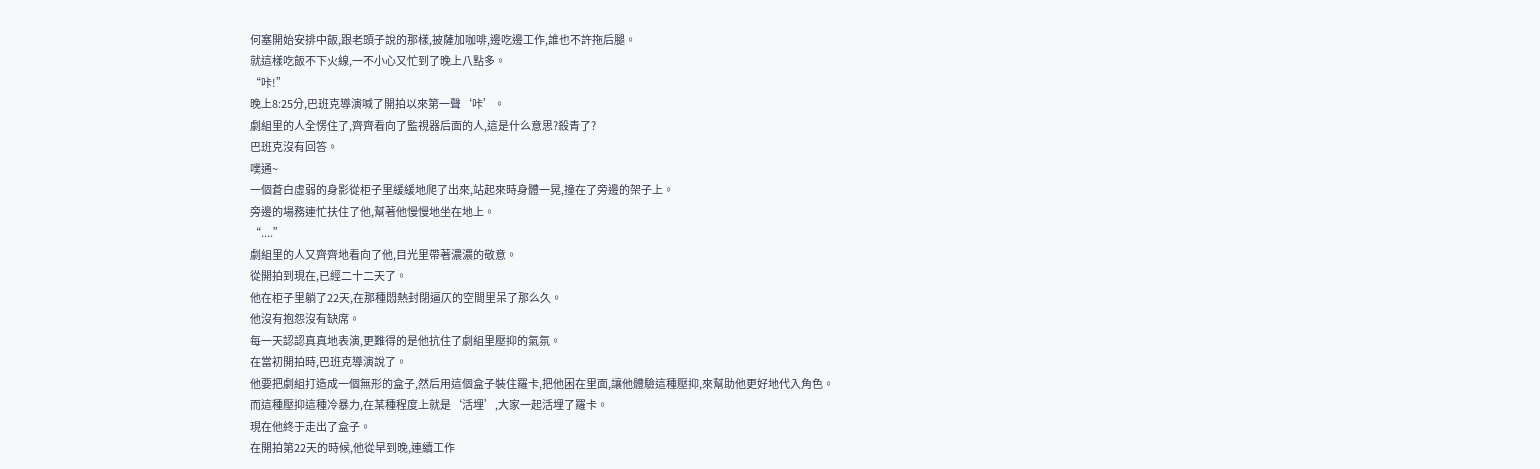何塞開始安排中飯,跟老頭子說的那樣,披薩加咖啡,邊吃邊工作,誰也不許拖后腿。
就這樣吃飯不下火線,一不小心又忙到了晚上八點多。
“咔!”
晚上8:25分,巴班克導演喊了開拍以來第一聲‘咔’。
劇組里的人全愣住了,齊齊看向了監視器后面的人,這是什么意思?殺青了?
巴班克沒有回答。
噗通~
一個蒼白虛弱的身影從柜子里緩緩地爬了出來,站起來時身體一晃,撞在了旁邊的架子上。
旁邊的場務連忙扶住了他,幫著他慢慢地坐在地上。
“....”
劇組里的人又齊齊地看向了他,目光里帶著濃濃的敬意。
從開拍到現在,已經二十二天了。
他在柜子里躺了22天,在那種悶熱封閉逼仄的空間里呆了那么久。
他沒有抱怨沒有缺席。
每一天認認真真地表演,更難得的是他抗住了劇組里壓抑的氣氛。
在當初開拍時,巴班克導演說了。
他要把劇組打造成一個無形的盒子,然后用這個盒子裝住羅卡,把他困在里面,讓他體驗這種壓抑,來幫助他更好地代入角色。
而這種壓抑這種冷暴力,在某種程度上就是‘活埋’,大家一起活埋了羅卡。
現在他終于走出了盒子。
在開拍第22天的時候,他從早到晚,連續工作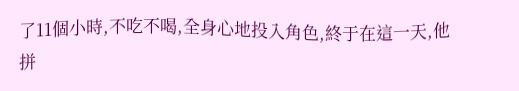了11個小時,不吃不喝,全身心地投入角色,終于在這一天,他拼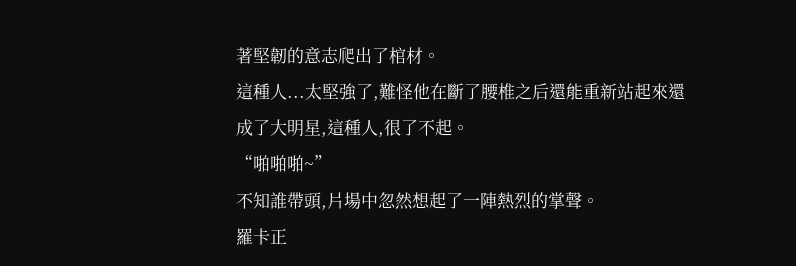著堅韌的意志爬出了棺材。
這種人...太堅強了,難怪他在斷了腰椎之后還能重新站起來還成了大明星,這種人,很了不起。
“啪啪啪~”
不知誰帶頭,片場中忽然想起了一陣熱烈的掌聲。
羅卡正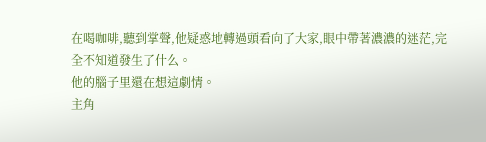在喝咖啡,聽到掌聲,他疑惑地轉過頭看向了大家,眼中帶著濃濃的迷茫,完全不知道發生了什么。
他的腦子里還在想這劇情。
主角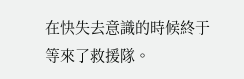在快失去意識的時候終于等來了救援隊。